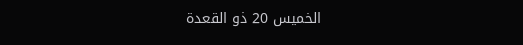الخميس 20 ذو القعدة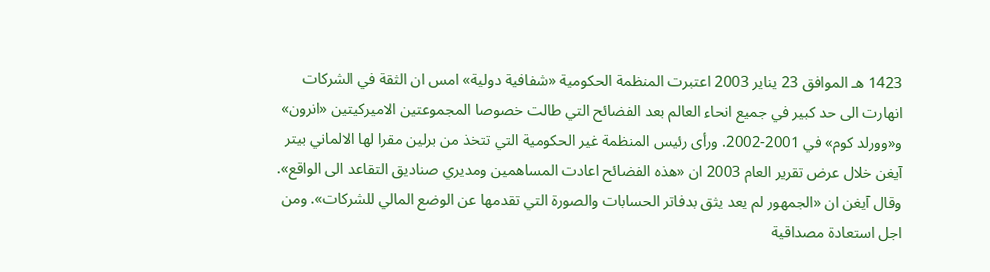1423 هـ الموافق 23 يناير 2003 اعتبرت المنظمة الحكومية «شفافية دولية» امس ان الثقة في الشركات انهارت الى حد كبير في جميع انحاء العالم بعد الفضائح التي طالت خصوصا المجموعتين الاميركيتين «انرون» و«وورلد كوم» في 2001-2002. ورأى رئيس المنظمة غير الحكومية التي تتخذ من برلين مقرا لها الالماني بيتر آيغن خلال عرض تقرير العام 2003 ان «هذه الفضائح اعادت المساهمين ومديري صناديق التقاعد الى الواقع». وقال آيغن ان «الجمهور لم يعد يثق بدفاتر الحسابات والصورة التي تقدمها عن الوضع المالي للشركات». ومن اجل استعادة مصداقية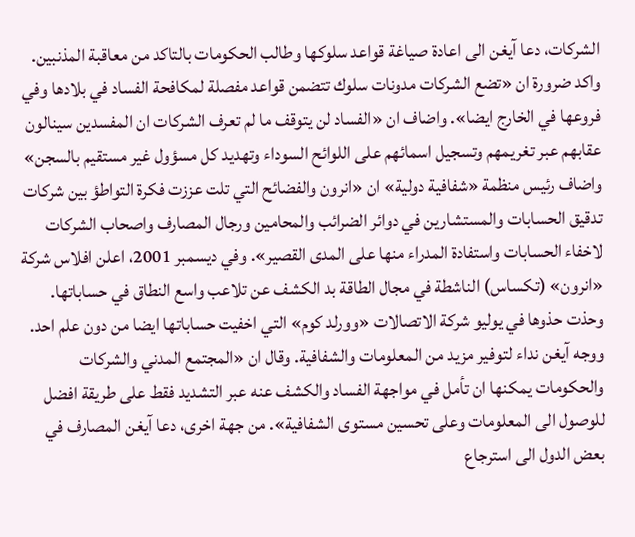الشركات، دعا آيغن الى اعادة صياغة قواعد سلوكها وطالب الحكومات بالتاكد من معاقبة المذنبين. واكد ضرورة ان «تضع الشركات مدونات سلوك تتضمن قواعد مفصلة لمكافحة الفساد في بلادها وفي فروعها في الخارج ايضا». واضاف ان «الفساد لن يتوقف ما لم تعرف الشركات ان المفسدين سينالون عقابهم عبر تغريمهم وتسجيل اسمائهم على اللوائح السوداء وتهديد كل مسؤول غير مستقيم بالسجن» واضاف رئيس منظمة «شفافية دولية» ان «انرون والفضائح التي تلت عززت فكرة التواطؤ بين شركات تدقيق الحسابات والمستشارين في دوائر الضرائب والمحامين ورجال المصارف واصحاب الشركات لاخفاء الحسابات واستفادة المدراء منها على المدى القصير». وفي ديسمبر 2001، اعلن افلاس شركة «انرون» (تكساس) الناشطة في مجال الطاقة بد الكشف عن تلاعب واسع النطاق في حساباتها. وحذت حذوها في يوليو شركة الاتصالات «وورلد كوم» التي اخفيت حساباتها ايضا من دون علم احد. ووجه آيغن نداء لتوفير مزيد من المعلومات والشفافية. وقال ان «المجتمع المدني والشركات والحكومات يمكنها ان تأمل في مواجهة الفساد والكشف عنه عبر التشديد فقط على طريقة افضل للوصول الى المعلومات وعلى تحسين مستوى الشفافية». من جهة اخرى، دعا آيغن المصارف في بعض الدول الى استرجاع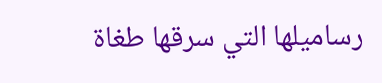رساميلها التي سرقها طغاة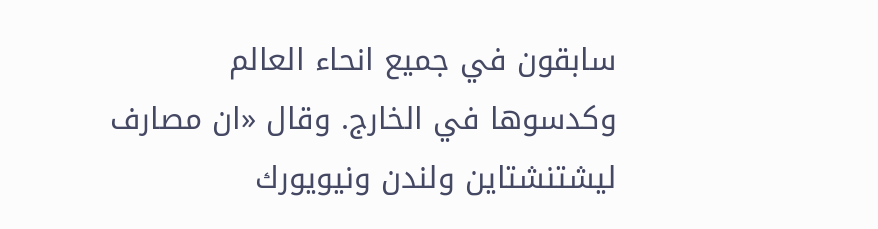سابقون في جميع انحاء العالم وكدسوها في الخارج. وقال «ان مصارف ليشتنشتاين ولندن ونيويورك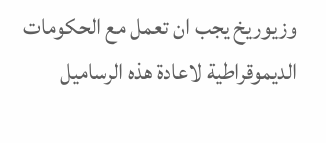وزيوريخ يجب ان تعمل مع الحكومات الديموقراطية لاعادة هذه الرساميل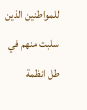للمواطنين الذين سلبت منهم في طل انظمة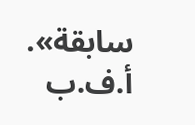سابقة». أ.ف.ب